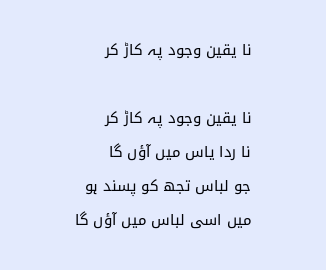نا یقین وجود پہ کاڑ کر

نا یقین وجود پہ کاڑ کر
نا ردا یاس میں آؤں گا
جو لباس تجھ کو پسند ہو
میں اسی لباس میں آؤں گا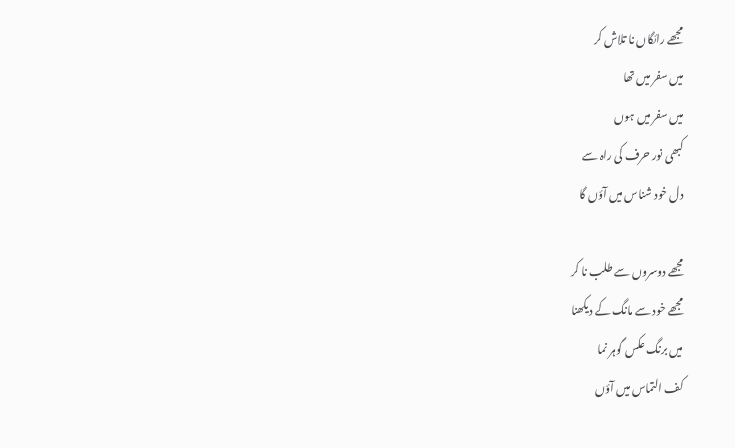مجھے رائگاں نا تلاش کر
میں سفر میں تھا
میں سفر میں ہوں
کبھی نور حرف کی راہ سے
دل خود شناس میں آؤں گا

مجھے دوسروں سے طلب نا کر
مجھے خود سے مانگ کے دیکھنا
میں برنگ عکس گوہر نما
کف التماس میں آؤں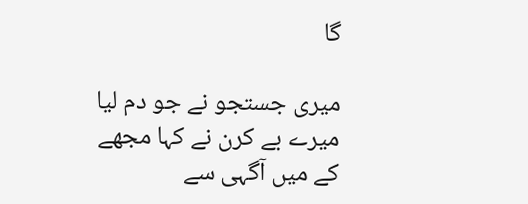گا

میری جستجو نے جو دم لیا
میرے بے کرن نے کہا مجھے
کے میں آگہی سے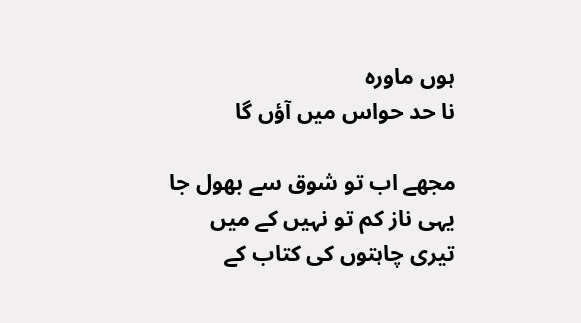ہوں ماورہ
نا حد حواس میں آؤں گا

مجھے اب تو شوق سے بھول جا
یہی ناز کم تو نہیں کے میں
تیری چاہتوں کی کتاب کے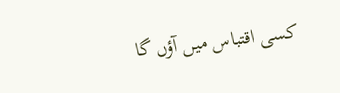کسی اقتباس میں آؤں گا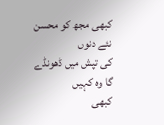کبھی مجھ کو محسن نئے دنوں
کی تپش میں ڈھونڈے گا وہ کہیں
کبھی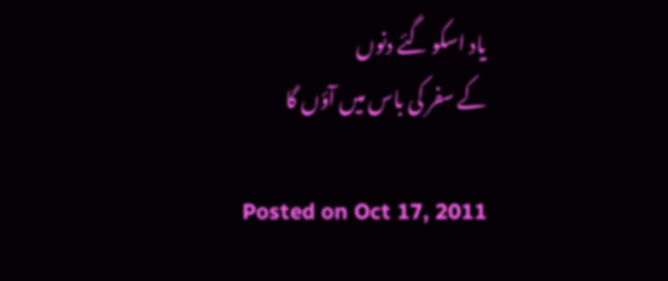یاد اسکو گئے دنوں
کے سفر کی باس میں آؤں گا

Posted on Oct 17, 2011